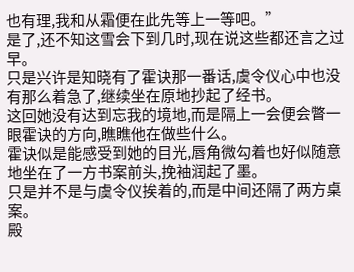也有理,我和从霜便在此先等上一等吧。”
是了,还不知这雪会下到几时,现在说这些都还言之过早。
只是兴许是知晓有了霍诀那一番话,虞令仪心中也没有那么着急了,继续坐在原地抄起了经书。
这回她没有达到忘我的境地,而是隔上一会便会瞥一眼霍诀的方向,瞧瞧他在做些什么。
霍诀似是能感受到她的目光,唇角微勾着也好似随意地坐在了一方书案前头,挽袖润起了墨。
只是并不是与虞令仪挨着的,而是中间还隔了两方桌案。
殿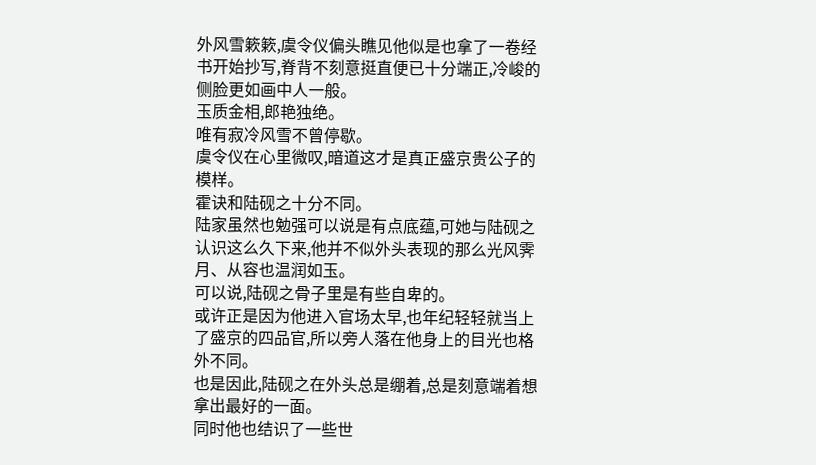外风雪簌簌,虞令仪偏头瞧见他似是也拿了一卷经书开始抄写,脊背不刻意挺直便已十分端正,冷峻的侧脸更如画中人一般。
玉质金相,郎艳独绝。
唯有寂冷风雪不曾停歇。
虞令仪在心里微叹,暗道这才是真正盛京贵公子的模样。
霍诀和陆砚之十分不同。
陆家虽然也勉强可以说是有点底蕴,可她与陆砚之认识这么久下来,他并不似外头表现的那么光风霁月、从容也温润如玉。
可以说,陆砚之骨子里是有些自卑的。
或许正是因为他进入官场太早,也年纪轻轻就当上了盛京的四品官,所以旁人落在他身上的目光也格外不同。
也是因此,陆砚之在外头总是绷着,总是刻意端着想拿出最好的一面。
同时他也结识了一些世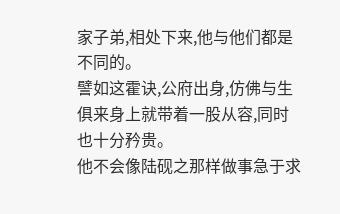家子弟,相处下来,他与他们都是不同的。
譬如这霍诀,公府出身,仿佛与生俱来身上就带着一股从容,同时也十分矜贵。
他不会像陆砚之那样做事急于求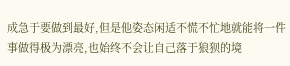成急于要做到最好,但是他姿态闲适不慌不忙地就能将一件事做得极为漂亮,也始终不会让自己落于狼狈的境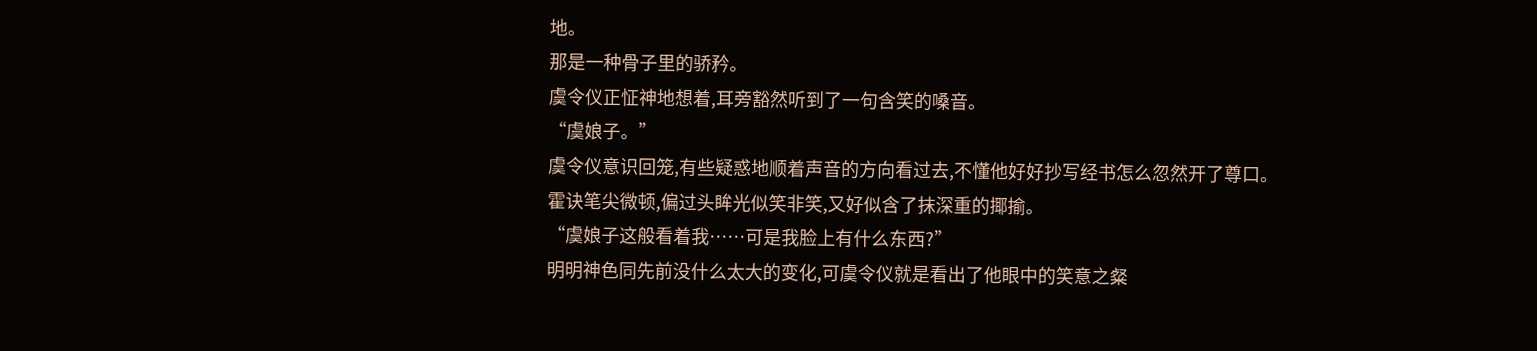地。
那是一种骨子里的骄矜。
虞令仪正怔神地想着,耳旁豁然听到了一句含笑的嗓音。
“虞娘子。”
虞令仪意识回笼,有些疑惑地顺着声音的方向看过去,不懂他好好抄写经书怎么忽然开了尊口。
霍诀笔尖微顿,偏过头眸光似笑非笑,又好似含了抹深重的揶揄。
“虞娘子这般看着我……可是我脸上有什么东西?”
明明神色同先前没什么太大的变化,可虞令仪就是看出了他眼中的笑意之粲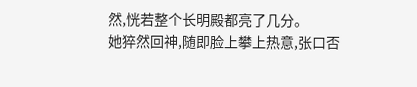然,恍若整个长明殿都亮了几分。
她猝然回神,随即脸上攀上热意,张口否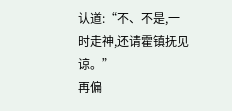认道:“不、不是,一时走神,还请霍镇抚见谅。”
再偏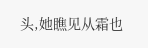头,她瞧见从霜也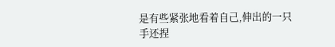是有些紧张地看着自己,伸出的一只手还捏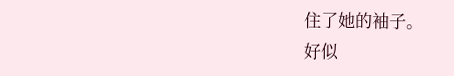住了她的袖子。
好似